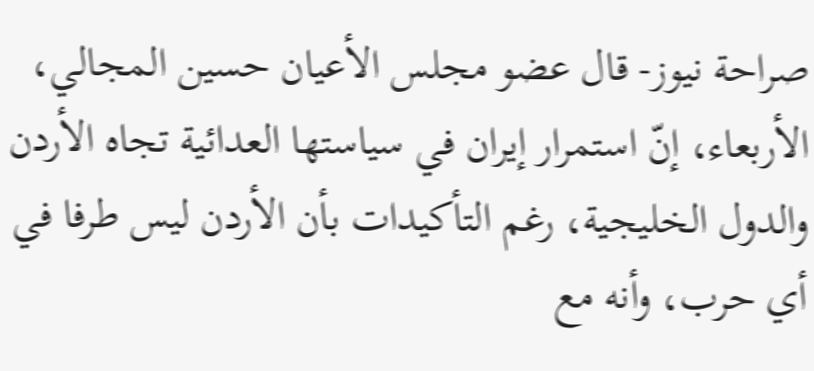صراحة نيوز- قال عضو مجلس الأعيان حسين المجالي، الأربعاء، إنّ استمرار إيران في سياستها العدائية تجاه الأردن والدول الخليجية، رغم التأكيدات بأن الأردن ليس طرفا في أي حرب، وأنه مع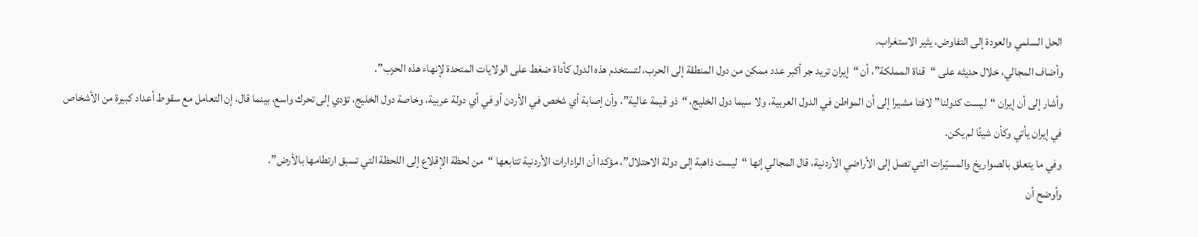الحل السلمي والعودة إلى التفاوض، يثير الاستغراب.
وأضاف المجالي، خلال حديثه على “قناة المملكة”، أن “إيران تريد جر أكبر عدد ممكن من دول المنطقة إلى الحرب، لتستخدم هذه الدول كأداة ضغط على الولايات المتحدة لإنهاء هذه الحرب”.
وأشار إلى أن إيران “ليست كدولنا” لافتا مشيرا إلى أن المواطن في الدول العربية، ولا سيما دول الخليج، “ذو قيمة عالية”، وأن إصابة أي شخص في الأردن أو في أي دولة عربية، وخاصة دول الخليج، تؤدي إلى تحرك واسع، بينما قال، إن التعامل مع سقوط أعداد كبيرة من الأشخاص في إيران يأتي وكأن شيئًا لم يكن.
وفي ما يتعلق بالصواريخ والمسيّرات التي تصل إلى الأراضي الأردنية، قال المجالي إنها “ليست ذاهبة إلى دولة الاحتلال”، مؤكدا أن الرادارات الأردنية تتابعها “من لحظة الإقلاع إلى اللحظة التي تسبق ارتطامها بالأرض”.
وأوضح أن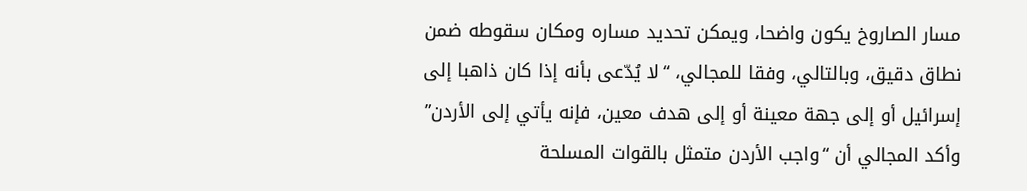مسار الصاروخ يكون واضحا، ويمكن تحديد مساره ومكان سقوطه ضمن نطاق دقيق، وبالتالي، وفقا للمجالي، “لا يُدّعى بأنه إذا كان ذاهبا إلى إسرائيل أو إلى جهة معينة أو إلى هدف معين، فإنه يأتي إلى الأردن”
وأكد المجالي أن “واجب الأردن متمثل بالقوات المسلحة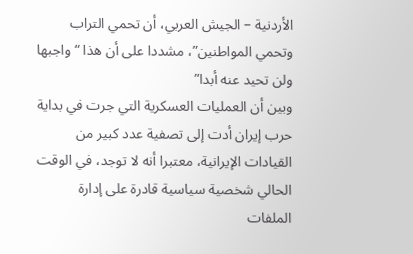الأردنية – الجيش العربي، أن تحمي التراب وتحمي المواطنين”، مشددا على أن هذا “واجبها ولن تحيد عنه أبدا”
وبين أن العمليات العسكرية التي جرت في بداية حرب إيران أدت إلى تصفية عدد كبير من القيادات الإيرانية، معتبرا أنه لا توجد، في الوقت الحالي شخصية سياسية قادرة على إدارة الملفات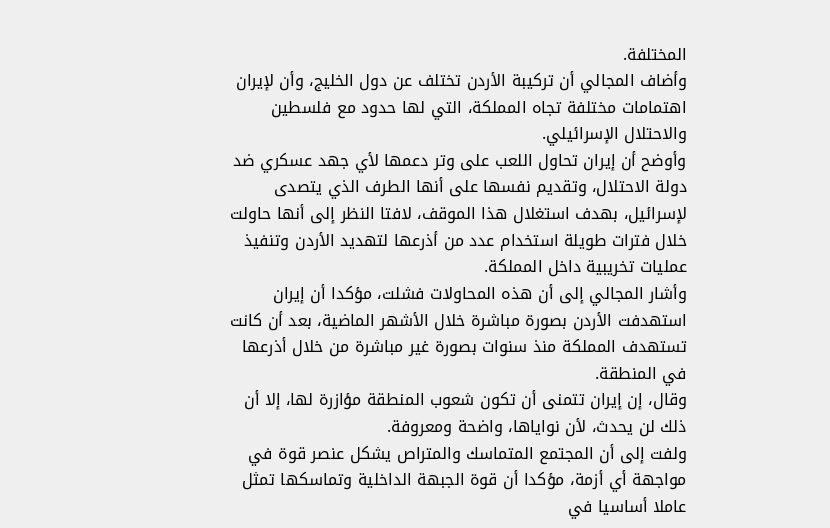المختلفة.
وأضاف المجالي أن تركيبة الأردن تختلف عن دول الخليج، وأن لإيران اهتمامات مختلفة تجاه المملكة، التي لها حدود مع فلسطين والاحتلال الإسرائيلي.
وأوضح أن إيران تحاول اللعب على وتر دعمها لأي جهد عسكري ضد دولة الاحتلال، وتقديم نفسها على أنها الطرف الذي يتصدى لإسرائيل، بهدف استغلال هذا الموقف، لافتا النظر إلى أنها حاولت خلال فترات طويلة استخدام عدد من أذرعها لتهديد الأردن وتنفيذ عمليات تخريبية داخل المملكة.
وأشار المجالي إلى أن هذه المحاولات فشلت، مؤكدا أن إيران استهدفت الأردن بصورة مباشرة خلال الأشهر الماضية، بعد أن كانت تستهدف المملكة منذ سنوات بصورة غير مباشرة من خلال أذرعها في المنطقة.
وقال، إن إيران تتمنى أن تكون شعوب المنطقة مؤازرة لها، إلا أن ذلك لن يحدث، لأن نواياها، واضحة ومعروفة.
ولفت إلى أن المجتمع المتماسك والمتراص يشكل عنصر قوة في مواجهة أي أزمة، مؤكدا أن قوة الجبهة الداخلية وتماسكها تمثل عاملا أساسيا في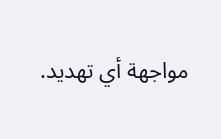مواجهة أي تهديد.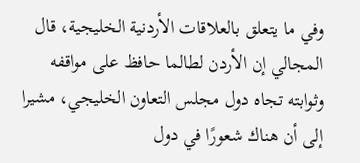وفي ما يتعلق بالعلاقات الأردنية الخليجية، قال المجالي إن الأردن لطالما حافظ على مواقفه وثوابته تجاه دول مجلس التعاون الخليجي، مشيرا إلى أن هناك شعورًا في دول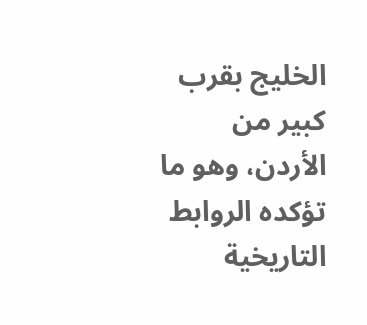الخليج بقرب كبير من الأردن، وهو ما تؤكده الروابط التاريخية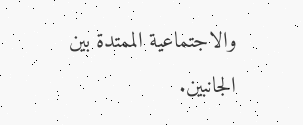والاجتماعية الممتدة بين الجانبين.